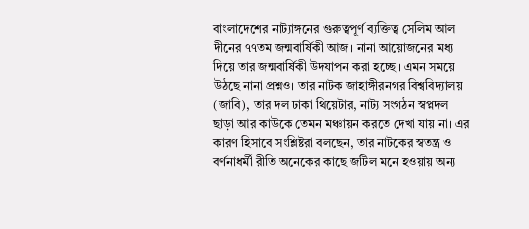বাংলাদেশের নাট্যাঙ্গনের গুরুত্বপূর্ণ ব্যক্তিত্ব সেলিম আল দীনের ৭৭তম জন্মবার্ষিকী আজ। নানা আয়োজনের মধ্য দিয়ে তার জন্মবার্ষিকী উদযাপন করা হচ্ছে। এমন সময়ে উঠছে নানা প্রশ্নও। তার নাটক জাহাঙ্গীরনগর বিশ্ববিদ্যালয় (জাবি), তার দল ঢাকা থিয়েটার, নাট্য সংগঠন স্বপ্নদল ছাড়া আর কাউকে তেমন মঞ্চায়ন করতে দেখা যায় না। এর কারণ হিসাবে সংশ্লিষ্টরা বলছেন, তার নাটকের স্বতন্ত্র ও বর্ণনাধর্মী রীতি অনেকের কাছে জটিল মনে হওয়ায় অন্য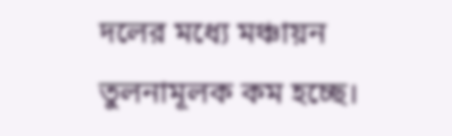দলের মধ্যে মঞ্চায়ন তুলনামূলক কম হচ্ছে।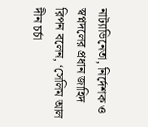নাট্যাভিনেতা, নির্দেশক ও স্বপ্নদলের প্রধান জাহিদ রিপন বলেন, ‘সেলিম আল দীন চর্চা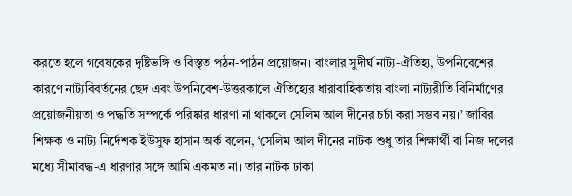করতে হলে গবেষকের দৃষ্টিভঙ্গি ও বিস্তৃত পঠন-পাঠন প্রয়োজন। বাংলার সুদীর্ঘ নাট্য-ঐতিহ্য, উপনিবেশের কারণে নাট্যবিবর্তনের ছেদ এবং উপনিবেশ-উত্তরকালে ঐতিহ্যের ধারাবাহিকতায় বাংলা নাট্যরীতি বিনির্মাণের প্রয়োজনীয়তা ও পদ্ধতি সম্পর্কে পরিষ্কার ধারণা না থাকলে সেলিম আল দীনের চর্চা করা সম্ভব নয়।’ জাবির শিক্ষক ও নাট্য নির্দেশক ইউসুফ হাসান অর্ক বলেন, ‘সেলিম আল দীনের নাটক শুধু তার শিক্ষার্থী বা নিজ দলের মধ্যে সীমাবদ্ধ-এ ধারণার সঙ্গে আমি একমত না। তার নাটক ঢাকা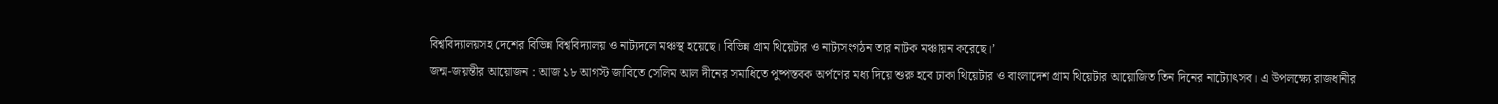বিশ্ববিদ্যালয়সহ দেশের বিভিন্ন বিশ্ববিদ্যালয় ও নাট্যদলে মঞ্চস্থ হয়েছে। বিভিন্ন গ্রাম থিয়েটার ও নাট্যসংগঠন তার নাটক মঞ্চায়ন করেছে।’
জন্ম-জয়ন্তীর আয়োজন : আজ ১৮ আগস্ট জাবিতে সেলিম আল দীনের সমাধিতে পুষ্পস্তবক অর্পণের মধ্য দিয়ে শুরু হবে ঢাকা থিয়েটার ও বাংলাদেশ গ্রাম থিয়েটার আয়োজিত তিন দিনের নাট্যোৎসব। এ উপলক্ষ্যে রাজধানীর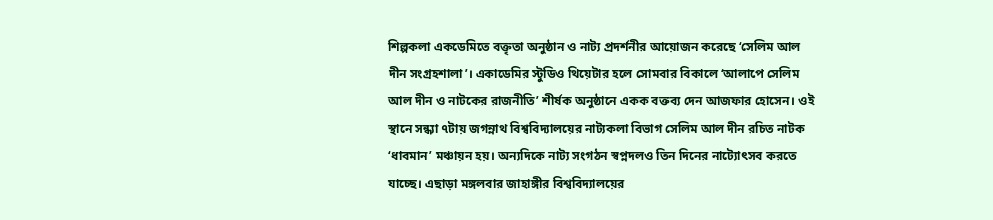শিল্পকলা একডেমিতে বক্তৃতা অনুষ্ঠান ও নাট্য প্রদর্শনীর আয়োজন করেছে ‘সেলিম আল দীন সংগ্রহশালা’। একাডেমির স্টুডিও থিয়েটার হলে সোমবার বিকালে ‘আলাপে সেলিম আল দীন ও নাটকের রাজনীতি’ শীর্ষক অনুষ্ঠানে একক বক্তব্য দেন আজফার হোসেন। ওই স্থানে সন্ধ্যা ৭টায় জগন্নাথ বিশ্ববিদ্যালয়ের নাট্যকলা বিভাগ সেলিম আল দীন রচিত নাটক ‘ধাবমান’ মঞ্চায়ন হয়। অন্যদিকে নাট্য সংগঠন স্বপ্নদলও তিন দিনের নাট্যোৎসব করতে যাচ্ছে। এছাড়া মঙ্গলবার জাহাঙ্গীর বিশ্ববিদ্যালয়ের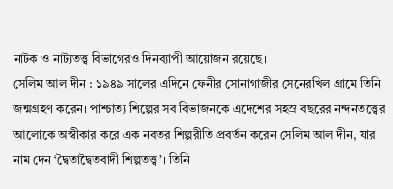নাটক ও নাট্যতত্ত্ব বিভাগেরও দিনব্যাপী আয়োজন রয়েছে।
সেলিম আল দীন : ১৯৪৯ সালের এদিনে ফেনীর সোনাগাজীর সেনেরখিল গ্রামে তিনি জন্মগ্রহণ করেন। পাশ্চাত্য শিল্পের সব বিভাজনকে এদেশের সহস্র বছরের নন্দনতত্ত্বের আলোকে অস্বীকার করে এক নবতর শিল্পরীতি প্রবর্তন করেন সেলিম আল দীন, যার নাম দেন ‘দ্বৈতাদ্বৈতবাদী শিল্পতত্ত্ব’। তিনি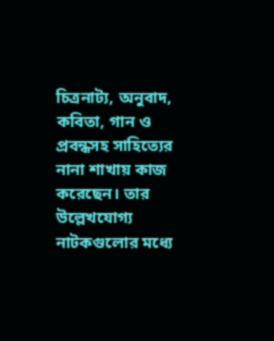চিত্রনাট্য, অনুবাদ, কবিতা, গান ও প্রবন্ধসহ সাহিত্যের নানা শাখায় কাজ করেছেন। তার উল্লেখযোগ্য নাটকগুলোর মধ্যে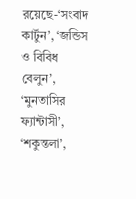রয়েছে-‘সংবাদ কার্টুন’, ‘জন্ডিস ও বিবিধ বেলুন’, ‘মুনতাসির ফ্যান্টাসী’, ‘শকুন্তলা’,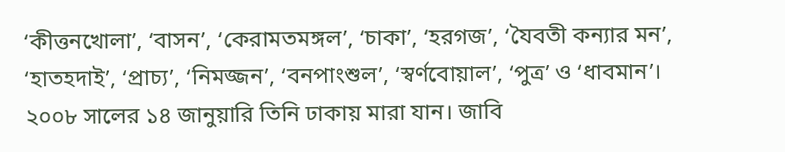‘কীত্তনখোলা’, ‘বাসন’, ‘কেরামতমঙ্গল’, ‘চাকা’, ‘হরগজ’, ‘যৈবতী কন্যার মন’, ‘হাতহদাই’, ‘প্রাচ্য’, ‘নিমজ্জন’, ‘বনপাংশুল’, ‘স্বর্ণবোয়াল’, ‘পুত্র’ ও ‘ধাবমান’। ২০০৮ সালের ১৪ জানুয়ারি তিনি ঢাকায় মারা যান। জাবি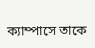ক্যাম্পাসে তাকে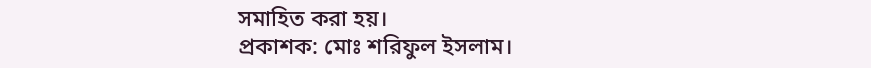সমাহিত করা হয়।
প্রকাশক: মোঃ শরিফুল ইসলাম।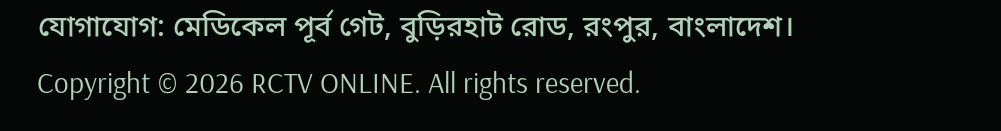যোগাযোগ: মেডিকেল পূর্ব গেট, বুড়িরহাট রোড, রংপুর, বাংলাদেশ।
Copyright © 2026 RCTV ONLINE. All rights reserved.